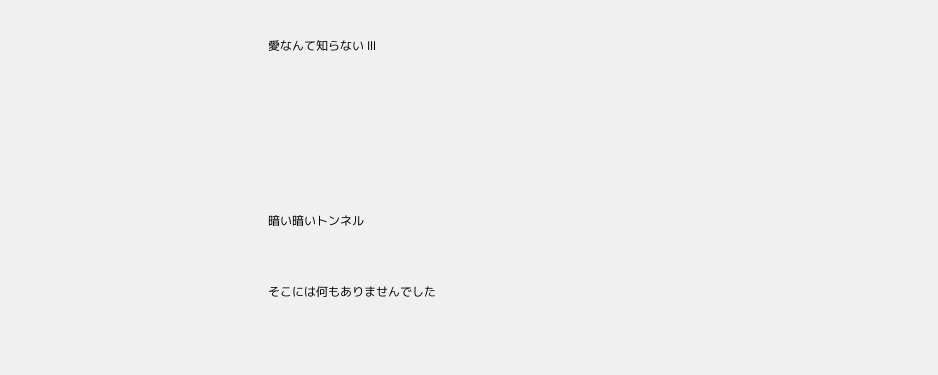愛なんて知らない Ⅲ









暗い暗いトンネル



そこには何もありませんでした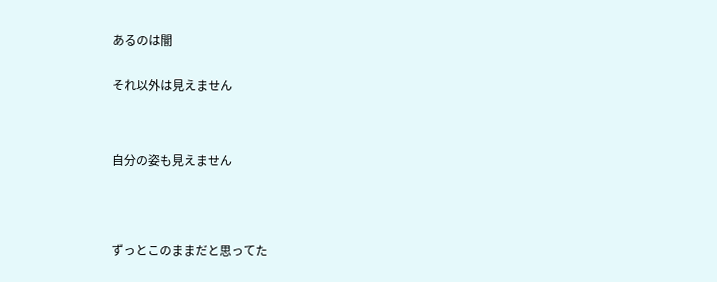あるのは闇


それ以外は見えません




自分の姿も見えません





ずっとこのままだと思ってた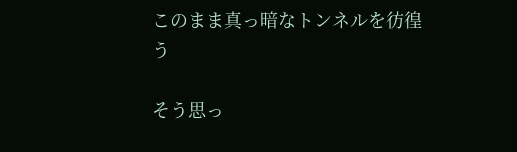このまま真っ暗なトンネルを彷徨う

そう思っ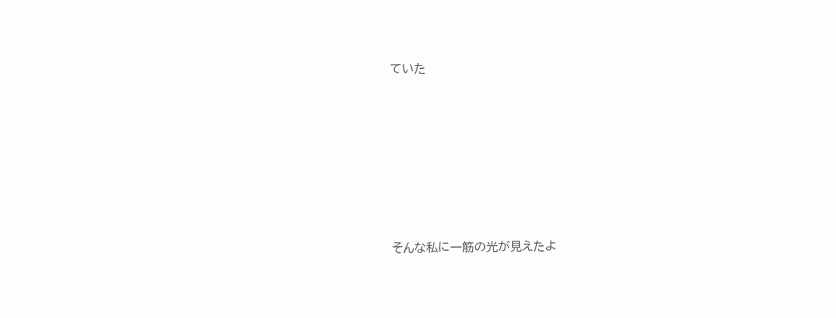ていた







そんな私に一筋の光が見えたよ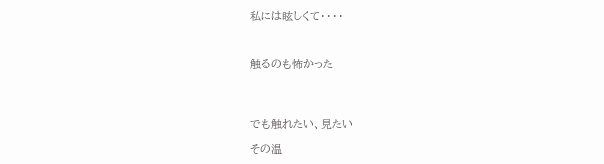私には眩しくて・・・・



触るのも怖かった




でも触れたい、見たい

その温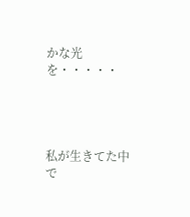かな光を・・・・・




私が生きてた中で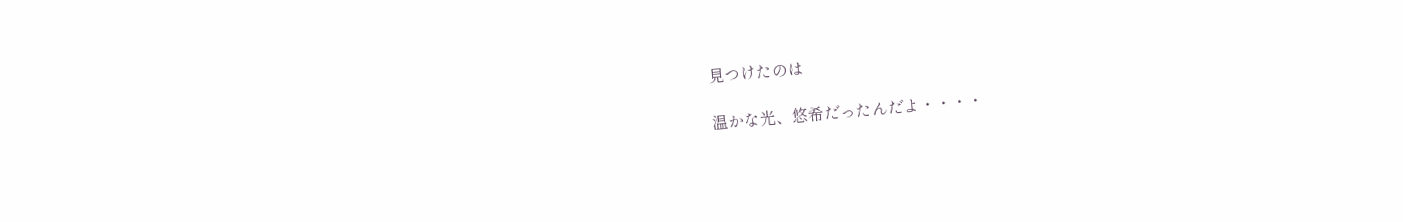見つけたのは

温かな光、悠希だったんだよ・・・・